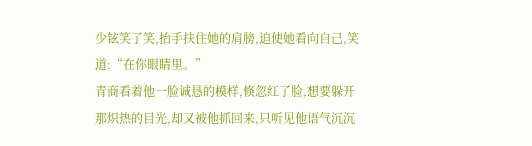少铉笑了笑,抬手扶住她的肩膀,迫使她看向自己,笑道:“在你眼睛里。”
青商看着他一脸诚恳的模样,倏忽红了脸,想要躲开那炽热的目光,却又被他抓回来,只听见他语气沉沉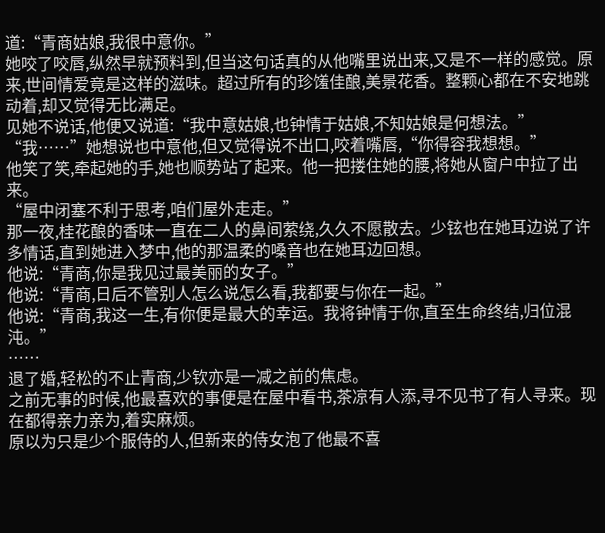道:“青商姑娘,我很中意你。”
她咬了咬唇,纵然早就预料到,但当这句话真的从他嘴里说出来,又是不一样的感觉。原来,世间情爱竟是这样的滋味。超过所有的珍馐佳酿,美景花香。整颗心都在不安地跳动着,却又觉得无比满足。
见她不说话,他便又说道:“我中意姑娘,也钟情于姑娘,不知姑娘是何想法。”
“我……”她想说也中意他,但又觉得说不出口,咬着嘴唇,“你得容我想想。”
他笑了笑,牵起她的手,她也顺势站了起来。他一把搂住她的腰,将她从窗户中拉了出来。
“屋中闭塞不利于思考,咱们屋外走走。”
那一夜,桂花酿的香味一直在二人的鼻间萦绕,久久不愿散去。少铉也在她耳边说了许多情话,直到她进入梦中,他的那温柔的嗓音也在她耳边回想。
他说:“青商,你是我见过最美丽的女子。”
他说:“青商,日后不管别人怎么说怎么看,我都要与你在一起。”
他说:“青商,我这一生,有你便是最大的幸运。我将钟情于你,直至生命终结,归位混沌。”
……
退了婚,轻松的不止青商,少钦亦是一减之前的焦虑。
之前无事的时候,他最喜欢的事便是在屋中看书,茶凉有人添,寻不见书了有人寻来。现在都得亲力亲为,着实麻烦。
原以为只是少个服侍的人,但新来的侍女泡了他最不喜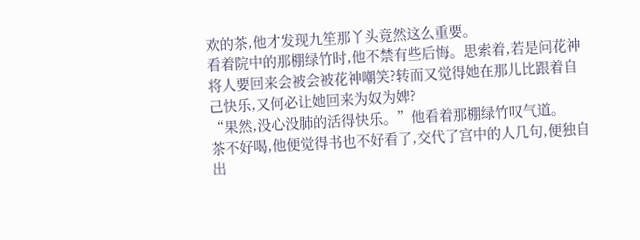欢的茶,他才发现九笙那丫头竟然这么重要。
看着院中的那棚绿竹时,他不禁有些后悔。思索着,若是问花神将人要回来会被会被花神嘲笑?转而又觉得她在那儿比跟着自己快乐,又何必让她回来为奴为婢?
“果然,没心没肺的活得快乐。”他看着那棚绿竹叹气道。
茶不好喝,他便觉得书也不好看了,交代了宫中的人几句,便独自出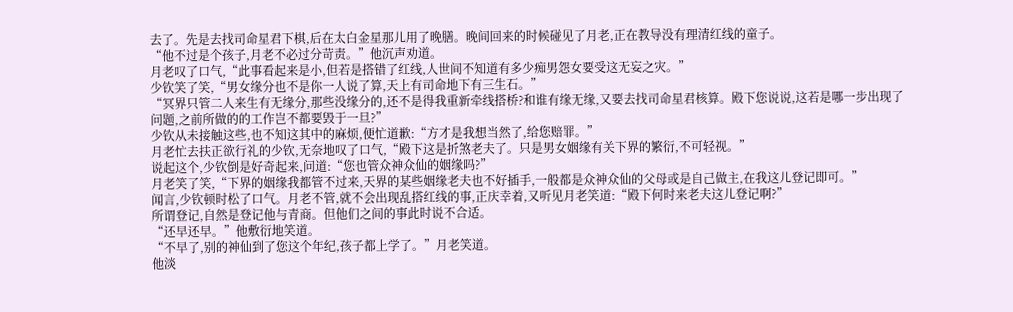去了。先是去找司命星君下棋,后在太白金星那儿用了晚膳。晚间回来的时候碰见了月老,正在教导没有理清红线的童子。
“他不过是个孩子,月老不必过分苛责。”他沉声劝道。
月老叹了口气,“此事看起来是小,但若是搭错了红线,人世间不知道有多少痴男怨女要受这无妄之灾。”
少钦笑了笑,“男女缘分也不是你一人说了算,天上有司命地下有三生石。”
“冥界只管二人来生有无缘分,那些没缘分的,还不是得我重新牵线搭桥?和谁有缘无缘,又要去找司命星君核算。殿下您说说,这若是哪一步出现了问题,之前所做的的工作岂不都要毁于一旦?”
少钦从未接触这些,也不知这其中的麻烦,便忙道歉:“方才是我想当然了,给您赔罪。”
月老忙去扶正欲行礼的少钦,无奈地叹了口气,“殿下这是折煞老夫了。只是男女姻缘有关下界的繁衍,不可轻视。”
说起这个,少钦倒是好奇起来,问道:“您也管众神众仙的姻缘吗?”
月老笑了笑,“下界的姻缘我都管不过来,天界的某些姻缘老夫也不好插手,一般都是众神众仙的父母或是自己做主,在我这儿登记即可。”
闻言,少钦顿时松了口气。月老不管,就不会出现乱搭红线的事,正庆幸着,又听见月老笑道:“殿下何时来老夫这儿登记啊?”
所谓登记,自然是登记他与青商。但他们之间的事此时说不合适。
“还早还早。”他敷衍地笑道。
“不早了,别的神仙到了您这个年纪,孩子都上学了。”月老笑道。
他淡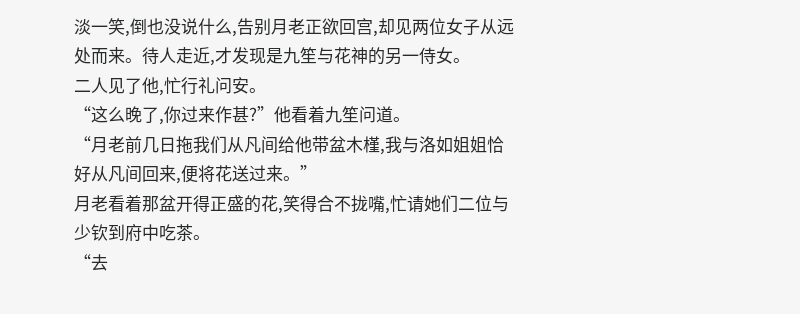淡一笑,倒也没说什么,告别月老正欲回宫,却见两位女子从远处而来。待人走近,才发现是九笙与花神的另一侍女。
二人见了他,忙行礼问安。
“这么晚了,你过来作甚?”他看着九笙问道。
“月老前几日拖我们从凡间给他带盆木槿,我与洛如姐姐恰好从凡间回来,便将花送过来。”
月老看着那盆开得正盛的花,笑得合不拢嘴,忙请她们二位与少钦到府中吃茶。
“去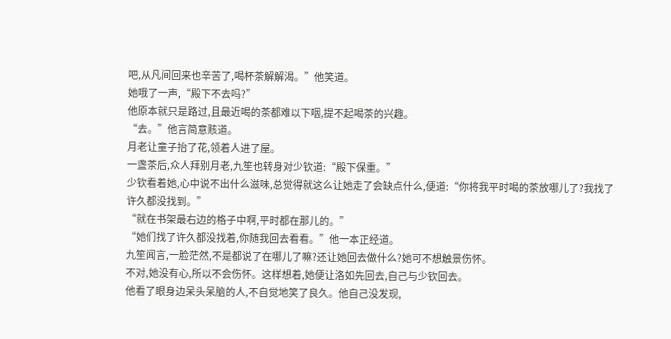吧,从凡间回来也辛苦了,喝杯茶解解渴。”他笑道。
她哦了一声,“殿下不去吗?”
他原本就只是路过,且最近喝的茶都难以下咽,提不起喝茶的兴趣。
“去。”他言简意赅道。
月老让童子抬了花,领着人进了屋。
一盏茶后,众人拜别月老,九笙也转身对少钦道:“殿下保重。”
少钦看着她,心中说不出什么滋味,总觉得就这么让她走了会缺点什么,便道:“你将我平时喝的茶放哪儿了?我找了许久都没找到。”
“就在书架最右边的格子中啊,平时都在那儿的。”
“她们找了许久都没找着,你随我回去看看。”他一本正经道。
九笙闻言,一脸茫然,不是都说了在哪儿了嘛?还让她回去做什么?她可不想触景伤怀。
不对,她没有心,所以不会伤怀。这样想着,她便让洛如先回去,自己与少钦回去。
他看了眼身边呆头呆脑的人,不自觉地笑了良久。他自己没发现,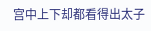宫中上下却都看得出太子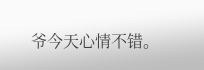爷今天心情不错。